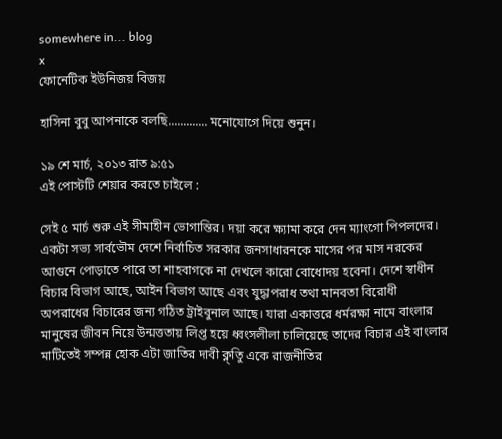somewhere in... blog
x
ফোনেটিক ইউনিজয় বিজয়

হাসিনা বুবু আপনাকে বলছি............. মনোযোগে দিয়ে শুনুন।

১৯ শে মার্চ, ২০১৩ রাত ৯:৫১
এই পোস্টটি শেয়ার করতে চাইলে :

সেই ৫ মার্চ শুরু এই সীমাহীন ভোগান্তির। দয়া করে ক্ষ্যামা করে দেন ম্যাংগো পিপলদের। একটা সভ্য সার্বভৌম দেশে নির্বাচিত সরকার জনসাধারনকে মাসের পর মাস নরকের আগুনে পোড়াতে পারে তা শাহবাগকে না দেখলে কারো বোধোদয় হবেনা। দেশে স্বাধীন বিচার বিভাগ আছে, আইন বিভাগ আছে এবং যুদ্ধাপরাধ তথা মানবতা বিরোধী অপরাধের বিচারের জন্য গঠিত ট্রাইবুনাল আছে। যারা একাত্তরে ধর্মরক্ষা নামে বাংলার মানুষের জীবন নিয়ে উন্মত্ততায় লিপ্ত হয়ে ধ্বংসলীলা চালিয়েছে তাদের বিচার এই বাংলার মাটিতেই সম্পন্ন হোক এটা জাতির দাবী ক্ন্তিু একে রাজনীতির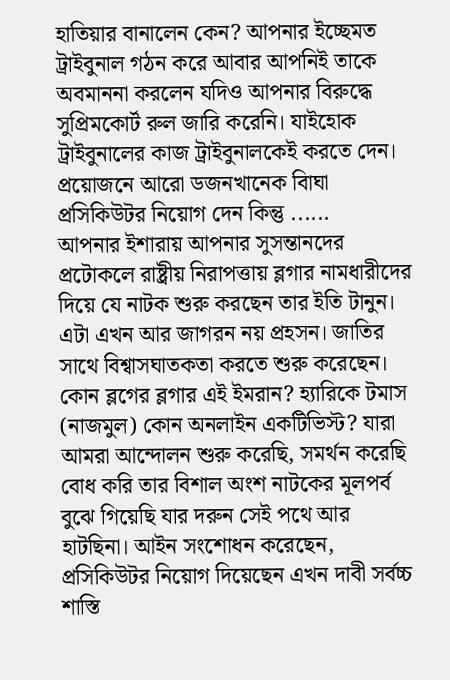হাতিয়ার বানালেন কেন? আপনার ইচ্ছেমত ট্রাইবুনাল গঠন করে আবার আপনিই তাকে অবমাননা করলেন যদিও আপনার বিরুদ্ধে সুপ্রিমকোর্ট রুল জারি করেনি। যাইহোক ট্রাইবুনালের কাজ ট্রাইবুনালকেই করতে দেন। প্রয়োজনে আরো ডজনখানেক বিাঘা প্রসিকিউটর নিয়োগ দেন কিন্তু ......
আপনার ইশারায় আপনার সুসন্তানদের প্রটোকলে রাষ্ট্রীয় নিরাপত্তায় ব্লগার নামধারীদের দিয়ে যে নাটক শুরু করছেন তার ইতি টানুন। এটা এখন আর জাগরন নয় প্রহসন। জাতির সাথে বিশ্বাসঘাতকতা করতে শুরু করেছেন। কোন ব্লগের ব্লগার এই ইমরান? হ্যারিকে টমাস (নাজমুল) কোন অনলাইন একটিভিস্ট? যারা আমরা আন্দোলন শুরু করেছি, সমর্থন করেছি বোধ করি তার বিশাল অংশ নাটকের মূলপর্ব বুঝে গিয়েছি যার দরুন সেই পথে আর হাটছিনা। আইন সংশোধন করেছেন, প্রসিকিউটর নিয়োগ দিয়েছেন এখন দাবী সর্বচ্চ শাস্তি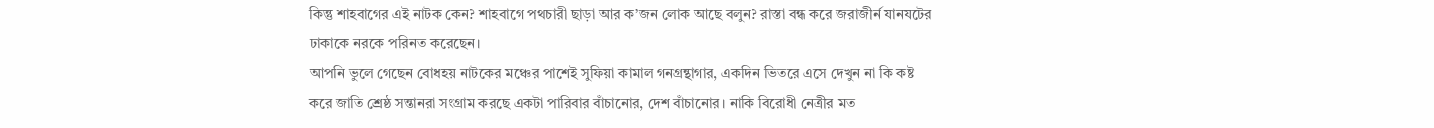কিন্তু শাহবাগের এই নাটক কেন? শাহবাগে পথচারী ছাড়া আর ক’জন লোক আছে বলুন? রাস্তা বন্ধ করে জরাজীর্ন যানযটের ঢাকাকে নরকে পরিনত করেছেন।
আপনি ভুলে গেছেন বোধহয় নাটকের মঞ্চের পাশেই সুফিয়া কামাল গনগ্রন্থাগার, একদিন ভিতরে এসে দেখুন না কি কষ্ট করে জাতি শ্রেষ্ঠ সন্তানরা সংগ্রাম করছে একটা পারিবার বাঁচানোর, দেশ বাঁচানোর। নাকি বিরোধী নেত্রীর মত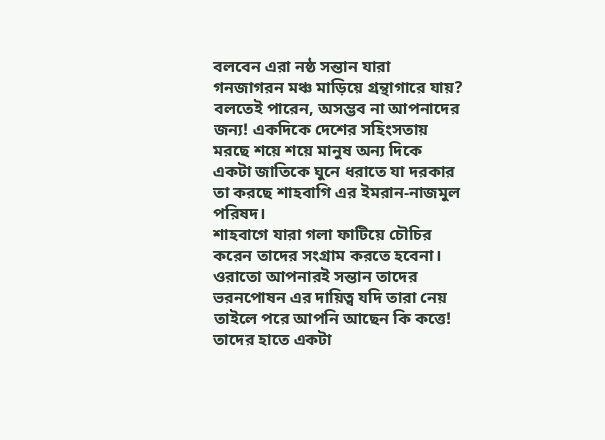বলবেন এরা নষ্ঠ সন্তান যারা গনজাগরন মঞ্চ মাড়িয়ে গ্রন্থাগারে যায়? বলতেই পারেন, অসম্ভব না আপনাদের জন্য! একদিকে দেশের সহিংসতায় মরছে শয়ে শয়ে মানুষ অন্য দিকে একটা জাতিকে ঘুনে ধরাতে যা দরকার তা করছে শাহবাগি এর ইমরান-নাজমুল পরিষদ।
শাহবাগে যারা গলা ফাটিয়ে চৌচির করেন তাদের সংগ্রাম করতে হবেনা। ওরাতো আপনারই সন্তান তাদের ভরনপোষন এর দায়িত্ব যদি তারা নেয় তাইলে পরে আপনি আছেন কি কত্তে! তাদের হাতে একটা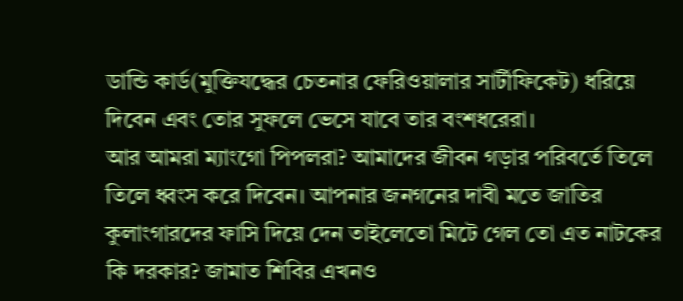ডান্ডি কার্ড(মুক্তিযদ্ধের চেতনার ফেরিওয়ালার সার্টীফিকেট) ধরিয়ে দিবেন এবং তোর সুফলে ভেসে যাবে তার বংশধরেরা।
আর আমরা ম্যাংগো পিপলরা? আমাদের জীবন গড়ার পরিবর্তে তিলে তিলে ধ্বংস করে দিবেন। আপনার জনগনের দাবী মতে জাতির কুলাংগারদের ফাসি দিয়ে দেন তাইলেতো মিটে গেল তো এত নাটকের কি দরকার? জামাত শিবির এখনও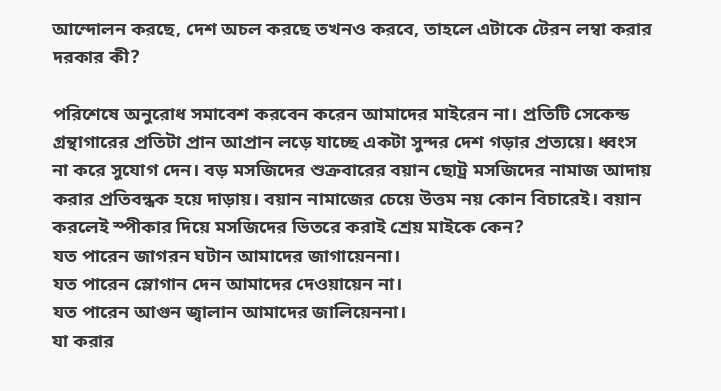আন্দোলন করছে, দেশ অচল করছে তখনও করবে, তাহলে এটাকে টেরন লম্বা করার দরকার কী?

পরিশেষে অনুরোধ সমাবেশ করবেন করেন আমাদের মাইরেন না। প্রতিটি সেকেন্ড গ্রন্থাগারের প্রতিটা প্রান আপ্রান লড়ে যাচ্ছে একটা সুন্দর দেশ গড়ার প্রত্যয়ে। ধ্বংস না করে সুযোগ দেন। বড় মসজিদের শুক্রবারের বয়ান ছোট্র মসজিদের নামাজ আদায় করার প্রতিবন্ধক হয়ে দাড়ায়। বয়ান নামাজের চেয়ে উত্তম নয় কোন বিচারেই। বয়ান করলেই স্পীকার দিয়ে মসজিদের ভিতরে করাই শ্রেয় মাইকে কেন?
যত পারেন জাগরন ঘটান আমাদের জাগায়েননা।
যত পারেন স্লোগান দেন আমাদের দেওয়ায়েন না।
যত পারেন আগুন জ্বালান আমাদের জালিয়েননা।
যা করার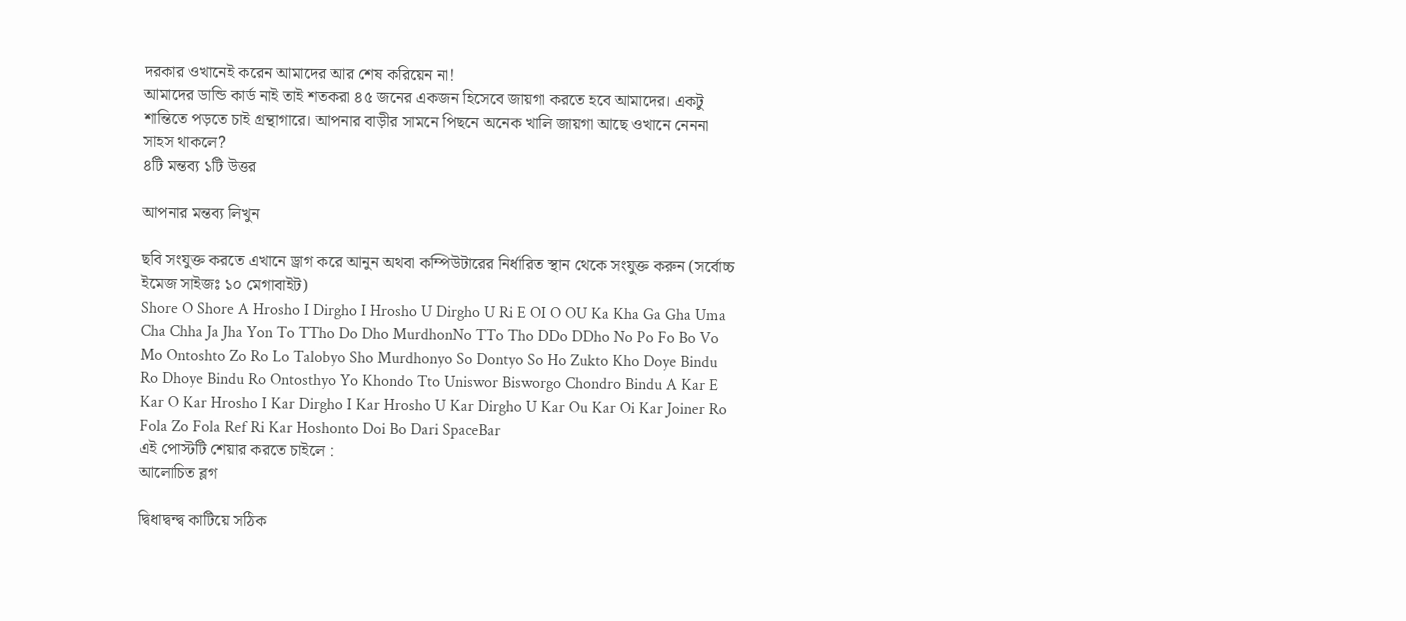দরকার ওখানেই করেন আমাদের আর শেষ করিয়েন না!
আমাদের ডান্ডি কার্ড নাই তাই শতকরা ৪৫ জনের একজন হিসেবে জায়গা করতে হবে আমাদের। একটু শান্তিতে পড়তে চাই গ্রন্থাগারে। আপনার বাড়ীর সামনে পিছনে অনেক খালি জায়গা আছে ওখানে নেননা সাহস থাকলে?
৪টি মন্তব্য ১টি উত্তর

আপনার মন্তব্য লিখুন

ছবি সংযুক্ত করতে এখানে ড্রাগ করে আনুন অথবা কম্পিউটারের নির্ধারিত স্থান থেকে সংযুক্ত করুন (সর্বোচ্চ ইমেজ সাইজঃ ১০ মেগাবাইট)
Shore O Shore A Hrosho I Dirgho I Hrosho U Dirgho U Ri E OI O OU Ka Kha Ga Gha Uma Cha Chha Ja Jha Yon To TTho Do Dho MurdhonNo TTo Tho DDo DDho No Po Fo Bo Vo Mo Ontoshto Zo Ro Lo Talobyo Sho Murdhonyo So Dontyo So Ho Zukto Kho Doye Bindu Ro Dhoye Bindu Ro Ontosthyo Yo Khondo Tto Uniswor Bisworgo Chondro Bindu A Kar E Kar O Kar Hrosho I Kar Dirgho I Kar Hrosho U Kar Dirgho U Kar Ou Kar Oi Kar Joiner Ro Fola Zo Fola Ref Ri Kar Hoshonto Doi Bo Dari SpaceBar
এই পোস্টটি শেয়ার করতে চাইলে :
আলোচিত ব্লগ

দ্বিধাদ্বন্দ্ব কাটিয়ে সঠিক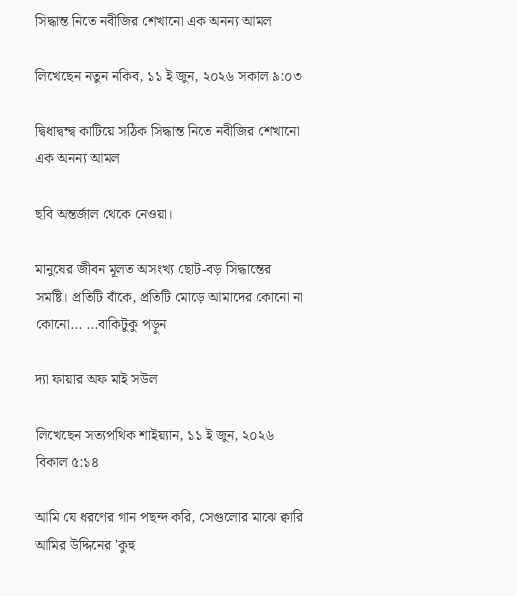সিদ্ধান্ত নিতে নবীজির শেখানো এক অনন্য আমল

লিখেছেন নতুন নকিব, ১১ ই জুন, ২০২৬ সকাল ৯:০৩

দ্বিধাদ্বন্দ্ব কাটিয়ে সঠিক সিদ্ধান্ত নিতে নবীজির শেখানো এক অনন্য আমল

ছবি অন্তর্জাল থেকে নেওয়া।

মানুষের জীবন মূলত অসংখ্য ছোট-বড় সিদ্ধান্তের সমষ্টি। প্রতিটি বাঁকে, প্রতিটি মোড়ে আমাদের কোনো না কোনো... ...বাকিটুকু পড়ুন

দ্যা ফায়ার অফ মাই সউল

লিখেছেন সত্যপথিক শাইয়্যান, ১১ ই জুন, ২০২৬ বিকাল ৫:১৪

আমি যে ধরণের গান পছন্দ করি, সেগুলোর মাঝে ক্বারি আমির উদ্দিনের 'কুহু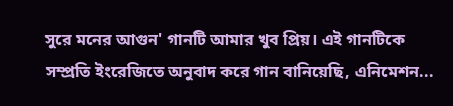সুরে মনের আগুন' গানটি আমার খুব প্রিয়। এই গানটিকে সম্প্রতি ইংরেজিতে অনুবাদ করে গান বানিয়েছি, এনিমেশন...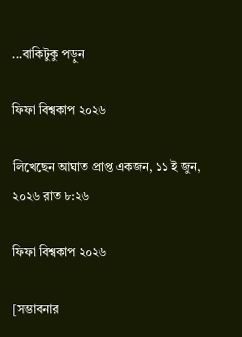...বাকিটুকু পড়ুন

ফিফা বিশ্বকাপ ২০২৬

লিখেছেন আঘাত প্রাপ্ত একজন, ১১ ই জুন, ২০২৬ রাত ৮:২৬

ফিফা বিশ্বকাপ ২০২৬

[সম্ভাবনার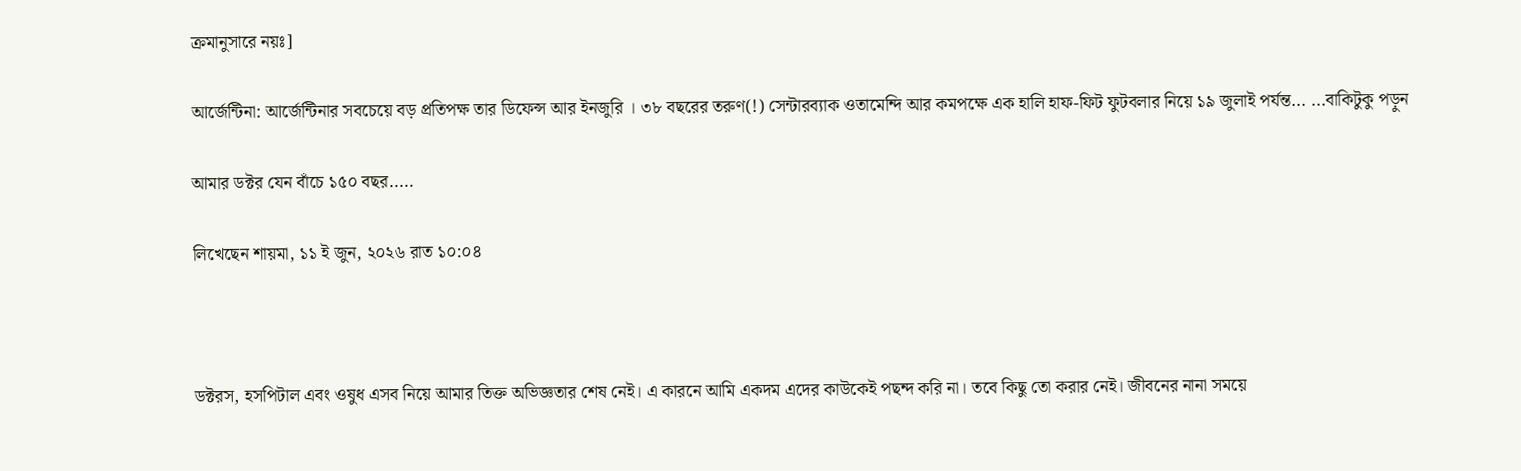ক্রমানুসারে নয়ঃ]

আর্জেন্টিনা: আর্জেন্টিনার সবচেয়ে বড় প্রতিপক্ষ তার ডিফেন্স আর ইনজুরি । ৩৮ বছরের তরুণ(!) সেন্টারব্যাক ওতামেন্দি আর কমপক্ষে এক হালি হাফ-ফিট ফুটবলার নিয়ে ১৯ জুলাই পর্যন্ত... ...বাকিটুকু পড়ুন

আমার ডক্টর যেন বাঁচে ১৫০ বছর.....

লিখেছেন শায়মা, ১১ ই জুন, ২০২৬ রাত ১০:০৪



ডক্টরস, হসপিটাল এবং ওষুধ এসব নিয়ে আমার তিক্ত অভিজ্ঞতার শেষ নেই। এ কারনে আমি একদম এদের কাউকেই পছন্দ করি না। তবে কিছু তো করার নেই। জীবনের নানা সময়ে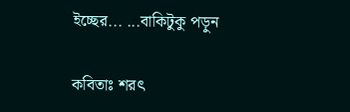ইচ্ছের... ...বাকিটুকু পড়ুন

কবিতাঃ শরৎ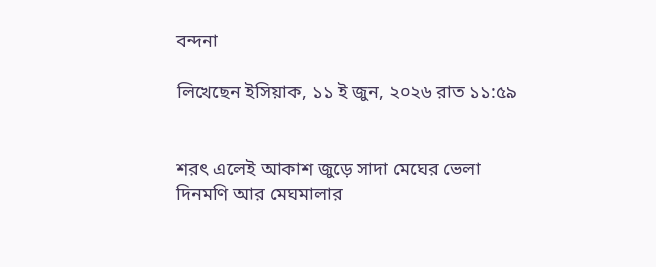বন্দনা

লিখেছেন ইসিয়াক, ১১ ই জুন, ২০২৬ রাত ১১:৫৯


শরৎ এলেই আকাশ জুড়ে সাদা মেঘের ভেলা
দিনমণি আর মেঘমালার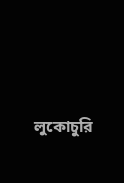লুকোচুরি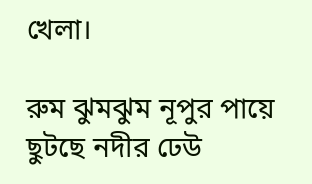খেলা।

রুম ঝুমঝুম নূপুর পায়ে ছুটছে নদীর ঢেউ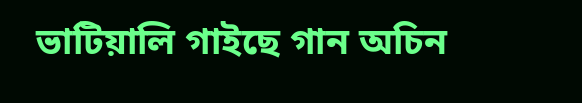ভাটিয়ালি গাইছে গান অচিন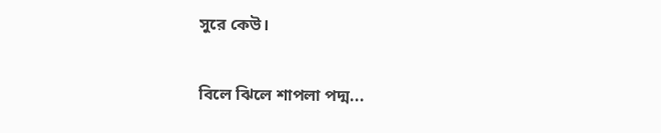সুরে কেউ।

বিলে ঝিলে শাপলা পদ্ম...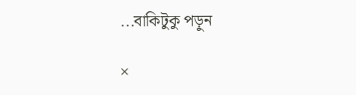...বাকিটুকু পড়ুন

×